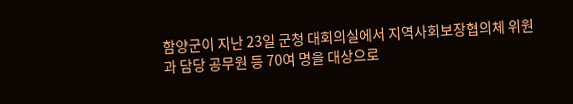함양군이 지난 23일 군청 대회의실에서 지역사회보장협의체 위원과 담당 공무원 등 70여 명을 대상으로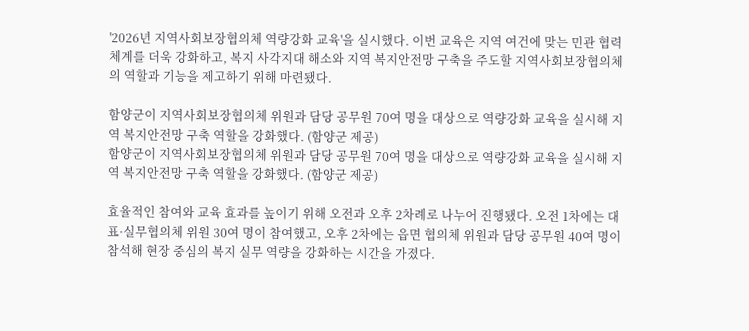'2026년 지역사회보장협의체 역량강화 교육'을 실시했다. 이번 교육은 지역 여건에 맞는 민관 협력 체계를 더욱 강화하고, 복지 사각지대 해소와 지역 복지안전망 구축을 주도할 지역사회보장협의체의 역할과 기능을 제고하기 위해 마련됐다.

함양군이 지역사회보장협의체 위원과 담당 공무원 70여 명을 대상으로 역량강화 교육을 실시해 지역 복지안전망 구축 역할을 강화했다. (함양군 제공)
함양군이 지역사회보장협의체 위원과 담당 공무원 70여 명을 대상으로 역량강화 교육을 실시해 지역 복지안전망 구축 역할을 강화했다. (함양군 제공)

효율적인 참여와 교육 효과를 높이기 위해 오전과 오후 2차례로 나누어 진행됐다. 오전 1차에는 대표·실무협의체 위원 30여 명이 참여했고, 오후 2차에는 읍면 협의체 위원과 담당 공무원 40여 명이 참석해 현장 중심의 복지 실무 역량을 강화하는 시간을 가졌다.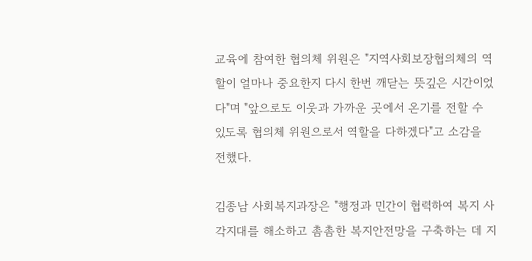교육에 참여한 협의체 위원은 "지역사회보장협의체의 역할이 얼마나 중요한지 다시 한번 깨닫는 뜻깊은 시간이었다"며 "앞으로도 이웃과 가까운 곳에서 온기를 전할 수 있도록 협의체 위원으로서 역할을 다하겠다"고 소감을 전했다.

김종남 사회복지과장은 "행정과 민간이 협력하여 복지 사각지대를 해소하고 촘촘한 복지안전망을 구축하는 데 지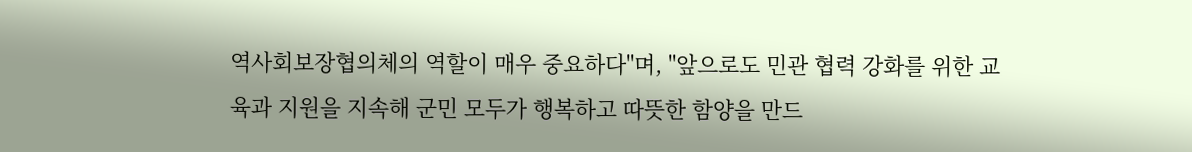역사회보장협의체의 역할이 매우 중요하다"며, "앞으로도 민관 협력 강화를 위한 교육과 지원을 지속해 군민 모두가 행복하고 따뜻한 함양을 만드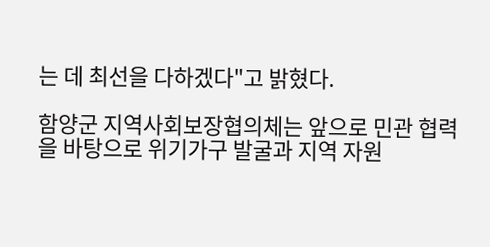는 데 최선을 다하겠다"고 밝혔다.

함양군 지역사회보장협의체는 앞으로 민관 협력을 바탕으로 위기가구 발굴과 지역 자원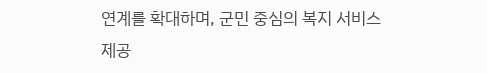연계를 확대하며, 군민 중심의 복지 서비스 제공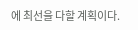에 최선을 다할 계획이다.